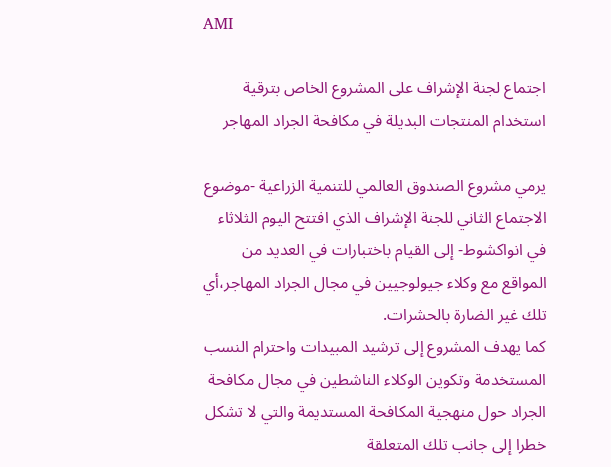AMI

اجتماع لجنة الإشراف على المشروع الخاص بترقية استخدام المنتجات البديلة في مكافحة الجراد المهاجر

يرمي مشروع الصندوق العالمي للتنمية الزراعية -موضوع الاجتماع الثاني للجنة الإشراف الذي افتتح اليوم الثلاثاء في انواكشوط- إلى القيام باختبارات في العديد من المواقع مع وكلاء جيولوجيين في مجال الجراد المهاجر،أي تلك غير الضارة بالحشرات.
كما يهدف المشروع إلى ترشيد المبيدات واحترام النسب المستخدمة وتكوين الوكلاء الناشطين في مجال مكافحة الجراد حول منهجية المكافحة المستديمة والتي لا تشكل خطرا إلى جانب تلك المتعلقة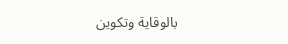بالوقاية وتكوين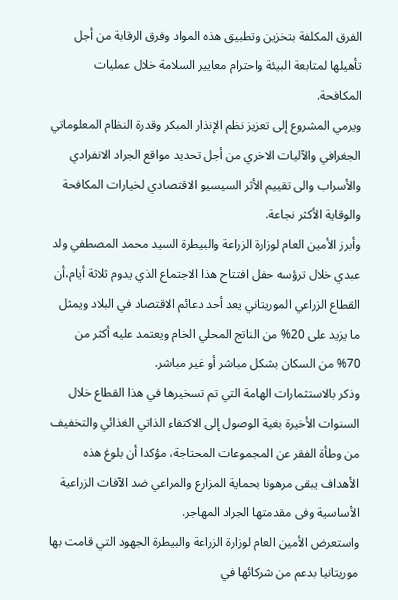الفرق المكلفة بتخزين وتطبيق هذه المواد وفرق الرقابة من أجل تأهيلها لمتابعة البيئة واحترام معايير السلامة خلال عمليات المكافحة.
ويرمي المشروع إلى تعزيز نظم الإنذار المبكر وقدرة النظام المعلوماتي الجغرافي والآليات الاخري من أجل تحديد مواقع الجراد الانفرادي والأسراب والى تقييم الأثر السيسيو الاقتصادي لخيارات المكافحة والوقاية الأكثر نجاعة.
وأبرز الأمين العام لوزارة الزراعة والبيطرة السيد محمد المصطفي ولد عبدي خلال ترؤسه حفل افتتاح هذا الاجتماع الذي يدوم ثلاثة أيام،أن القطاع الزراعي الموريتاني يعد أحد دعائم الاقتصاد في البلاد ويمثل ما يزيد على 20% من الناتج المحلي الخام ويعتمد عليه أكثر من 70% من السكان بشكل مباشر أو غير مباشر.
وذكر بالاستثمارات الهامة التي تم تسخيرها في هذا القطاع خلال السنوات الأخيرة بغية الوصول إلى الاكتفاء الذاتي الغذائي والتخفيف من وطأة الفقر عن المجموعات المحتاجة، مؤكدا أن بلوغ هذه الأهداف يبقى مرهونا بحماية المزارع والمراعي ضد الآفات الزراعية الأساسية وفى مقدمتها الجراد المهاجر.
واستعرض الأمين العام لوزارة الزراعة والبيطرة الجهود التي قامت بها موريتانيا بدعم من شركائها في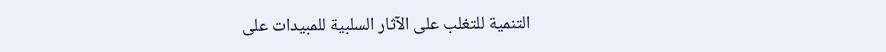التنمية للتغلب على الآثار السلبية للمبيدات على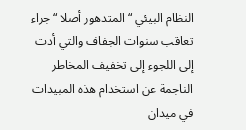النظام البيئي “المتدهور أصلا “جراء تعاقب سنوات الجفاف والتي أدت إلى اللجوء إلى تخفيف المخاطر الناجمة عن استخدام هذه المبيدات في ميدان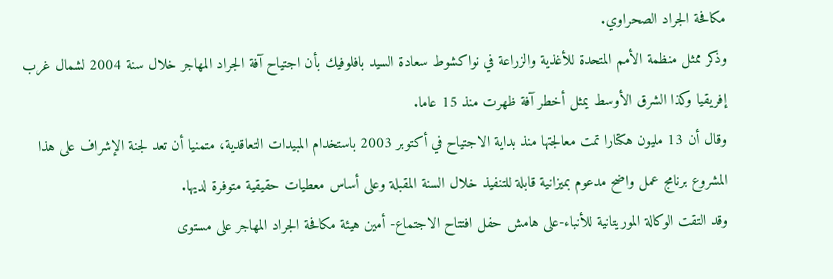مكافحة الجراد الصحراوي.
وذكر ممثل منظمة الأمم المتحدة للأغذية والزراعة في نواكشوط سعادة السيد بافلوفيك بأن اجتياح آفة الجراد المهاجر خلال سنة 2004 لشمال غرب إفريقيا وكذا الشرق الأوسط يمثل أخطر آفة ظهرت منذ 15 عاما.
وقال أن 13 مليون هكتارا تمت معالجتها منذ بداية الاجتياح في أكتوبر 2003 باستخدام المبيدات التعاقدية، متمنيا أن تعد لجنة الإشراف على هذا المشروع برنامج عمل واضح مدعوم بميزانية قابلة للتنفيذ خلال السنة المقبلة وعلى أساس معطيات حقيقية متوفرة لديها.
وقد التقت الوكالة الموريتانية للأنباء-على هامش حفل افتتاح الاجتماع- أمين هيئة مكافحة الجراد المهاجر على مستوى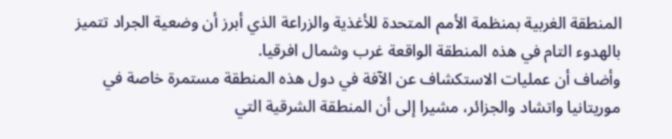المنطقة الغربية بمنظمة الأمم المتحدة للأغذية والزراعة الذي أبرز أن وضعية الجراد تتميز بالهدوء التام في هذه المنطقة الواقعة غرب وشمال افرقيا.
وأضاف أن عمليات الاستكشاف عن الآفة في دول هذه المنطقة مستمرة خاصة في موريتانيا واتشاد والجزائر، مشيرا إلى أن المنطقة الشرقية التي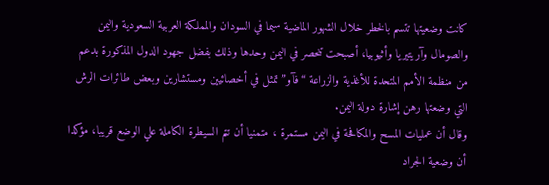كانت وضعيتها تتسم بالخطر خلال الشهور الماضية سيما في السودان والمملكة العربية السعودية واليمن والصومال وآريتيريا وأثيوبيا، أصبحت تنحصر في اليمن وحدها وذلك بفضل جهود الدول المذكورة بدعم من منظمة الأمم المتحدة للأغذية والزراعة “فآو” تمثل في أخصائيين ومستشارين وبعض طائرات الرش التي وضعتها رهن إشارة دولة اليمن.
وقال أن عمليات المسح والمكافحة في اليمن مستمرة ، متمنيا أن تتم السيطرة الكاملة علي الوضع قريبا، مؤكدا أن وضعية الجراد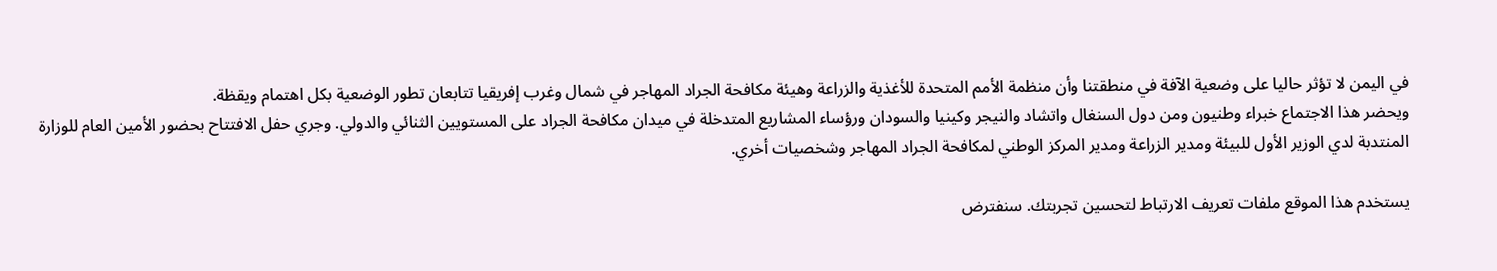في اليمن لا تؤثر حاليا على وضعية الآفة في منطقتنا وأن منظمة الأمم المتحدة للأغذية والزراعة وهيئة مكافحة الجراد المهاجر في شمال وغرب إفريقيا تتابعان تطور الوضعية بكل اهتمام ويقظة.
ويحضر هذا الاجتماع خبراء وطنيون ومن دول السنغال واتشاد والنيجر وكينيا والسودان ورؤساء المشاريع المتدخلة في ميدان مكافحة الجراد على المستويين الثنائي والدولي. وجري حفل الافتتاح بحضور الأمين العام للوزارة المنتدبة لدي الوزير الأول للبيئة ومدير الزراعة ومدير المركز الوطني لمكافحة الجراد المهاجر وشخصيات أخري.

يستخدم هذا الموقع ملفات تعريف الارتباط لتحسين تجربتك. سنفترض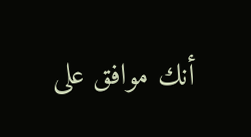أنك موافق على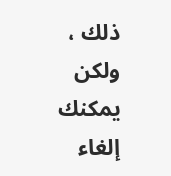ذلك ، ولكن يمكنك إلغاء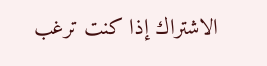الاشتراك إذا كنت ترغب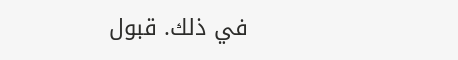في ذلك. قبول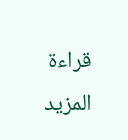قراءة المزيد